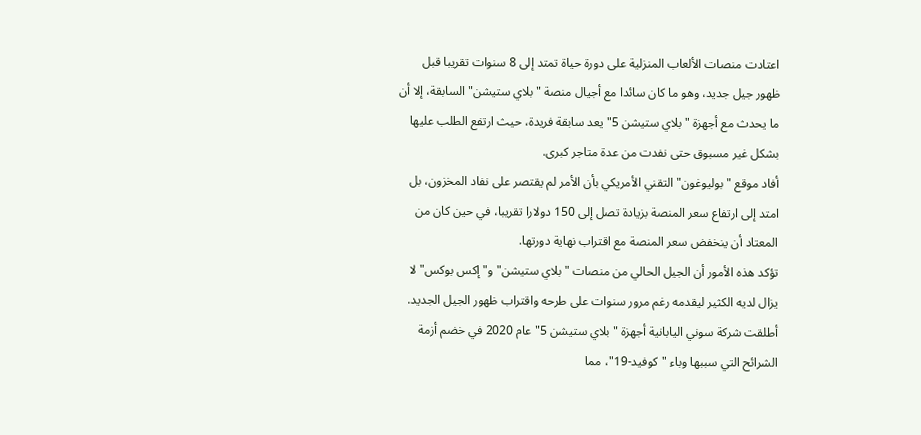اعتادت منصات الألعاب المنزلية على دورة حياة تمتد إلى 8 سنوات تقريبا قبل ظهور جيل جديد، وهو ما كان سائدا مع أجيال منصة "بلاي ستيشن" السابقة، إلا أن ما يحدث مع أجهزة "بلاي ستيشن 5" يعد سابقة فريدة، حيث ارتفع الطلب عليها بشكل غير مسبوق حتى نفدت من عدة متاجر كبرى.
أفاد موقع "بوليوغون" التقني الأمريكي بأن الأمر لم يقتصر على نفاد المخزون، بل امتد إلى ارتفاع سعر المنصة بزيادة تصل إلى 150 دولارا تقريبا، في حين كان من المعتاد أن ينخفض سعر المنصة مع اقتراب نهاية دورتها.
تؤكد هذه الأمور أن الجيل الحالي من منصات "بلاي ستيشن" و"إكس بوكس" لا يزال لديه الكثير ليقدمه رغم مرور سنوات على طرحه واقتراب ظهور الجيل الجديد.
أطلقت شركة سوني اليابانية أجهزة "بلاي ستيشن 5" عام 2020 في خضم أزمة الشرائح التي سببها وباء "كوفيد-19"، مما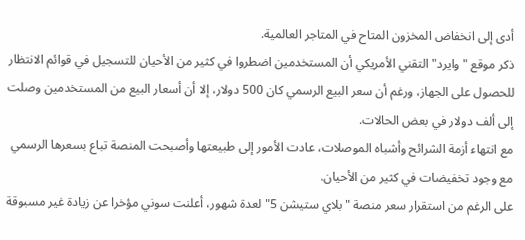أدى إلى انخفاض المخزون المتاح في المتاجر العالمية.
ذكر موقع "وايرد" التقني الأمريكي أن المستخدمين اضطروا في كثير من الأحيان للتسجيل في قوائم الانتظار للحصول على الجهاز، ورغم أن سعر البيع الرسمي كان 500 دولار، إلا أن أسعار البيع من المستخدمين وصلت إلى ألف دولار في بعض الحالات.
مع انتهاء أزمة الشرائح وأشباه الموصلات، عادت الأمور إلى طبيعتها وأصبحت المنصة تباع بسعرها الرسمي مع وجود تخفيضات في كثير من الأحيان.
على الرغم من استقرار سعر منصة "بلاي ستيشن 5" لعدة شهور، أعلنت سوني مؤخرا عن زيادة غير مسبوقة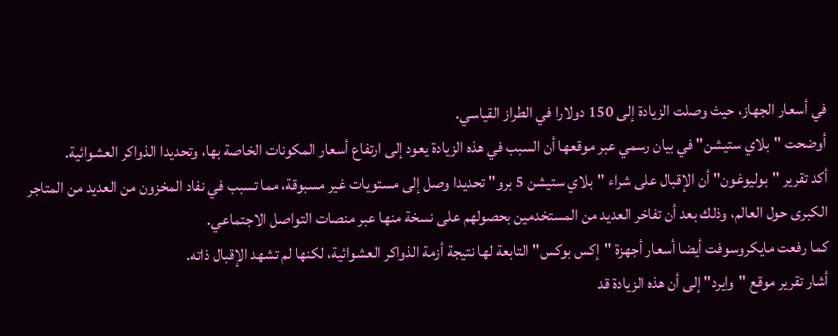في أسعار الجهاز، حيث وصلت الزيادة إلى 150 دولارا في الطراز القياسي.
أوضحت "بلاي ستيشن" في بيان رسمي عبر موقعها أن السبب في هذه الزيادة يعود إلى ارتفاع أسعار المكونات الخاصة بها، وتحديدا الذواكر العشوائية.
أكد تقرير "بوليوغون" أن الإقبال على شراء "بلاي ستيشن 5 برو" تحديدا وصل إلى مستويات غير مسبوقة، مما تسبب في نفاد المخزون من العديد من المتاجر الكبرى حول العالم، وذلك بعد أن تفاخر العديد من المستخدمين بحصولهم على نسخة منها عبر منصات التواصل الاجتماعي.
كما رفعت مايكروسوفت أيضا أسعار أجهزة "إكس بوكس" التابعة لها نتيجة أزمة الذواكر العشوائية، لكنها لم تشهد الإقبال ذاته.
أشار تقرير موقع "وايرد" إلى أن هذه الزيادة قد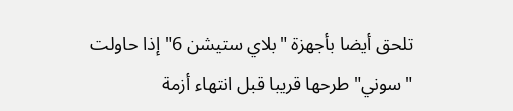تلحق أيضا بأجهزة "بلاي ستيشن 6" إذا حاولت "سوني" طرحها قريبا قبل انتهاء أزمة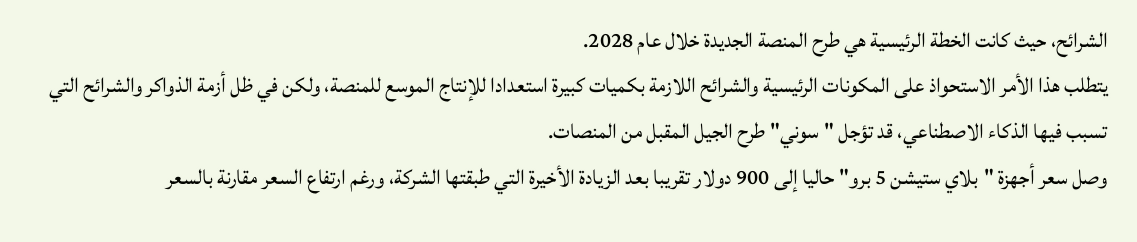الشرائح، حيث كانت الخطة الرئيسية هي طرح المنصة الجديدة خلال عام 2028.
يتطلب هذا الأمر الاستحواذ على المكونات الرئيسية والشرائح اللازمة بكميات كبيرة استعدادا للإنتاج الموسع للمنصة، ولكن في ظل أزمة الذواكر والشرائح التي تسبب فيها الذكاء الاصطناعي، قد تؤجل "سوني" طرح الجيل المقبل من المنصات.
وصل سعر أجهزة "بلاي ستيشن 5 برو" حاليا إلى 900 دولار تقريبا بعد الزيادة الأخيرة التي طبقتها الشركة، ورغم ارتفاع السعر مقارنة بالسعر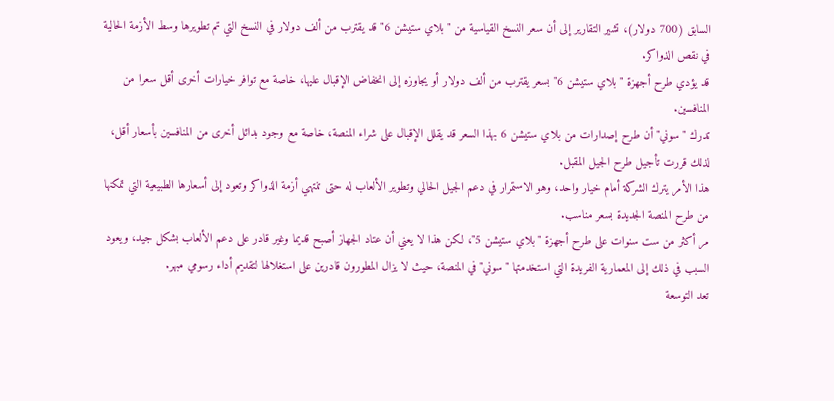السابق (700 دولار)، تشير التقارير إلى أن سعر النسخ القياسية من "بلاي ستيشن 6" قد يقترب من ألف دولار في النسخ التي تم تطويرها وسط الأزمة الحالية في نقص الذواكر.
قد يؤدي طرح أجهزة "بلاي ستيشن 6" بسعر يقترب من ألف دولار أو يجاوزه إلى انخفاض الإقبال عليها، خاصة مع توافر خيارات أخرى أقل سعرا من المنافسين.
تدرك "سوني" أن طرح إصدارات من بلاي ستيشن 6 بهذا السعر قد يقلل الإقبال على شراء المنصة، خاصة مع وجود بدائل أخرى من المنافسين بأسعار أقل، لذلك قررت تأجيل طرح الجيل المقبل.
هذا الأمر يترك الشركة أمام خيار واحد، وهو الاستمرار في دعم الجيل الحالي وتطوير الألعاب له حتى تنتهي أزمة الذواكر وتعود إلى أسعارها الطبيعية التي تمكنها من طرح المنصة الجديدة بسعر مناسب.
مر أكثر من ست سنوات على طرح أجهزة "بلاي ستيشن 5"، لكن هذا لا يعني أن عتاد الجهاز أصبح قديما وغير قادر على دعم الألعاب بشكل جيد، ويعود السبب في ذلك إلى المعمارية الفريدة التي استخدمتها "سوني" في المنصة، حيث لا يزال المطورون قادرين على استغلالها لتقديم أداء رسومي مبهر.
تعد التوسعة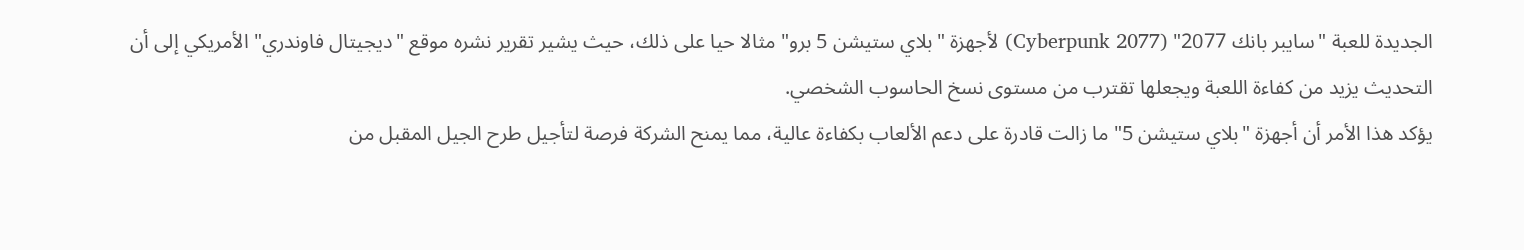الجديدة للعبة "سايبر بانك 2077" (Cyberpunk 2077) لأجهزة "بلاي ستيشن 5 برو" مثالا حيا على ذلك، حيث يشير تقرير نشره موقع "ديجيتال فاوندري" الأمريكي إلى أن التحديث يزيد من كفاءة اللعبة ويجعلها تقترب من مستوى نسخ الحاسوب الشخصي.
يؤكد هذا الأمر أن أجهزة "بلاي ستيشن 5" ما زالت قادرة على دعم الألعاب بكفاءة عالية، مما يمنح الشركة فرصة لتأجيل طرح الجيل المقبل من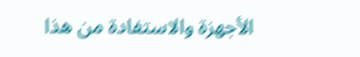الأجهزة والاستفادة من هذا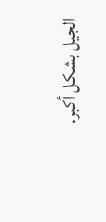الجيل بشكل أكبر.